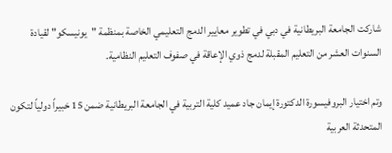شاركت الجامعة البريطانية في دبي في تطوير معايير الدمج التعليمي الخاصة بمنظمة "يونيسكو" لقيادة السنوات العشر من التعليم المقبلة لدمج ذوي الإعاقة في صفوف التعليم النظامية.

وتم اختيار البروفيسورة الدكتورة إيمان جاد عميد كلية التربية في الجامعة البريطانية ضمن 15 خبيراً دولياً لتكون المتحدثة العربية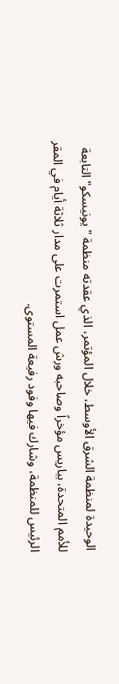الوحيدة لمنظمة الشرق الأوسط، خلال المؤتمر، الذي عقدته منظمة "يونيسكو" التابعة للأمم المتحدة، بباريس مؤخراً وصاحبه ورش عمل استمرت على مدار ثلاثة أيام في المقر الرئيس للمنظمة، وشارك فيها وفود رفيعة المستوى.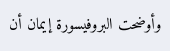وأوضحت البروفيسورة إيمان أن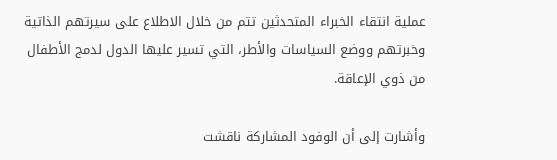عملية انتقاء الخبراء المتحدثين تتم من خلال الاطلاع على سيرتهم الذاتية وخبرتهم ووضع السياسات والأطر، التي تسير عليها الدول لدمج الأطفال من ذوي الإعاقة.

وأشارت إلى أن الوفود المشاركة ناقشت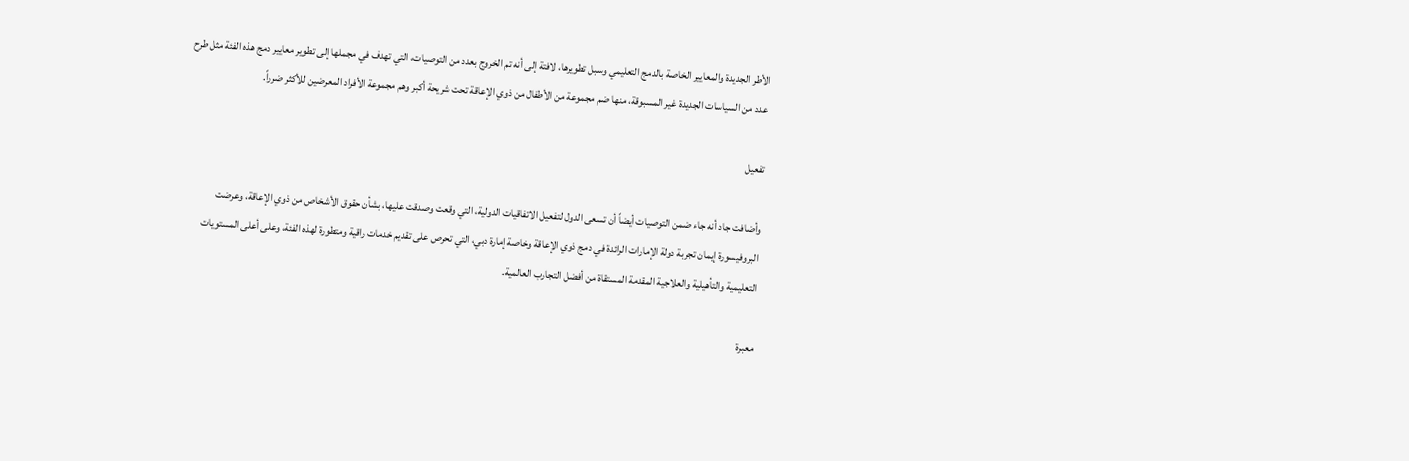الأطر الجديدة والمعايير الخاصة بالدمج التعليمي وسبل تطويرها، لافتة إلى أنه تم الخروج بعدد من التوصيات، التي تهدف في مجملها إلى تطوير معايير دمج هذه الفئة مثل طرح عدد من السياسات الجديدة غير المسبوقة، منها ضم مجموعة من الأطفال من ذوي الإعاقة تحت شريحة أكبر وهم مجموعة الأفراد المعرضين للأكثر ضرراً.

تفعيل

وأضافت جاد أنه جاء ضمن التوصيات أيضاً أن تسعى الدول لتفعيل الاتفاقيات الدولية، التي وقعت وصدقت عليها، بشأن حقوق الأشخاص من ذوي الإعاقة، وعرضت البروفيسورة إيمان تجربة دولة الإمارات الرائدة في دمج ذوي الإعاقة وخاصة إمارة دبي، التي تحرص على تقديم خدمات راقية ومتطورة لهذه الفئة، وعلى أعلى المستويات التعليمية والتأهيلية والعلاجية المقدمة المستقاة من أفضل التجارب العالمية.

معبرة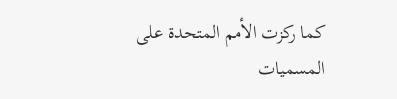كما ركزت الأمم المتحدة على المسميات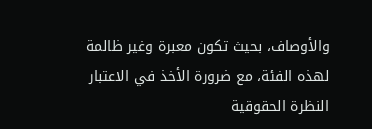والأوصاف، بحيث تكون معبرة وغير ظالمة لهذه الفئة، مع ضرورة الأخذ في الاعتبار النظرة الحقوقية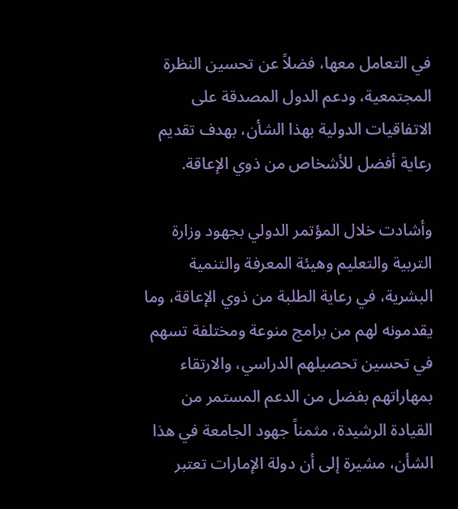في التعامل معها، فضلاً عن تحسين النظرة المجتمعية، ودعم الدول المصدقة على الاتفاقيات الدولية بهذا الشأن، بهدف تقديم رعاية أفضل للأشخاص من ذوي الإعاقة.

وأشادت خلال المؤتمر الدولي بجهود وزارة التربية والتعليم وهيئة المعرفة والتنمية البشرية، في رعاية الطلبة من ذوي الإعاقة، وما يقدمونه لهم من برامج منوعة ومختلفة تسهم في تحسين تحصيلهم الدراسي، والارتقاء بمهاراتهم بفضل من الدعم المستمر من القيادة الرشيدة، مثمناً جهود الجامعة في هذا الشأن، مشيرة إلى أن دولة الإمارات تعتبر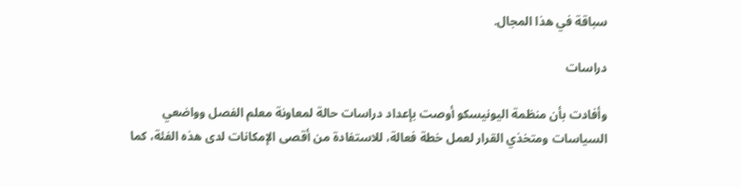سباقة في هذا المجال.

دراسات

وأفادت بأن منظمة اليونيسكو أوصت بإعداد دراسات حالة لمعاونة معلم الفصل وواضعي السياسات ومتخذي القرار لعمل خطة فعالة، للاستفادة من أقصى الإمكانات لدى هذه الفئة، كما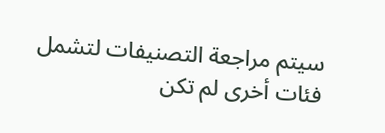سيتم مراجعة التصنيفات لتشمل فئات أخرى لم تكن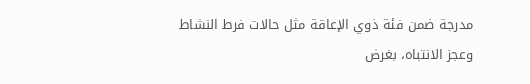مدرجة ضمن فئة ذوي الإعاقة مثل حالات فرط النشاط وعجز الانتباه، بغرض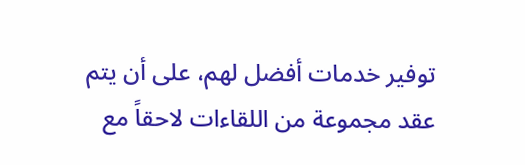توفير خدمات أفضل لهم، على أن يتم عقد مجموعة من اللقاءات لاحقاً مع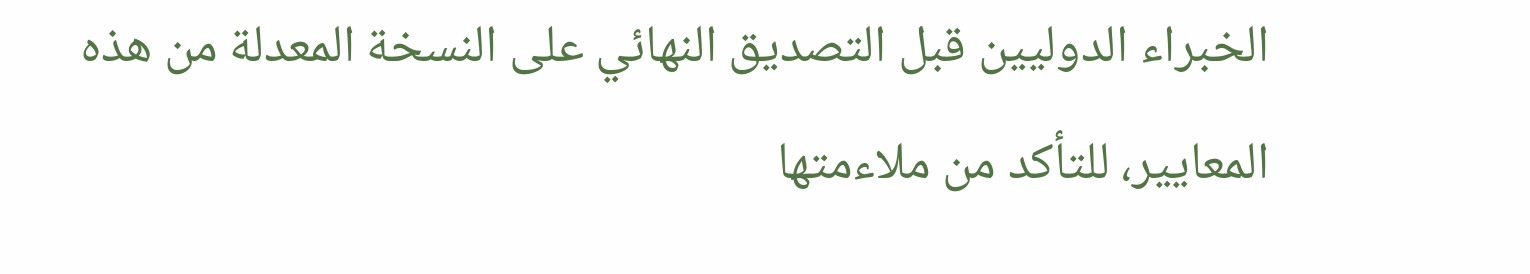الخبراء الدوليين قبل التصديق النهائي على النسخة المعدلة من هذه المعايير، للتأكد من ملاءمتها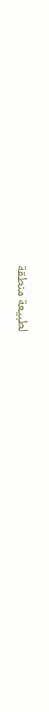لطبيعة منطقة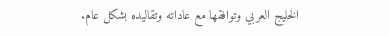الخليج العربي وتوافقها مع عاداته وتقاليده بشكل عام.